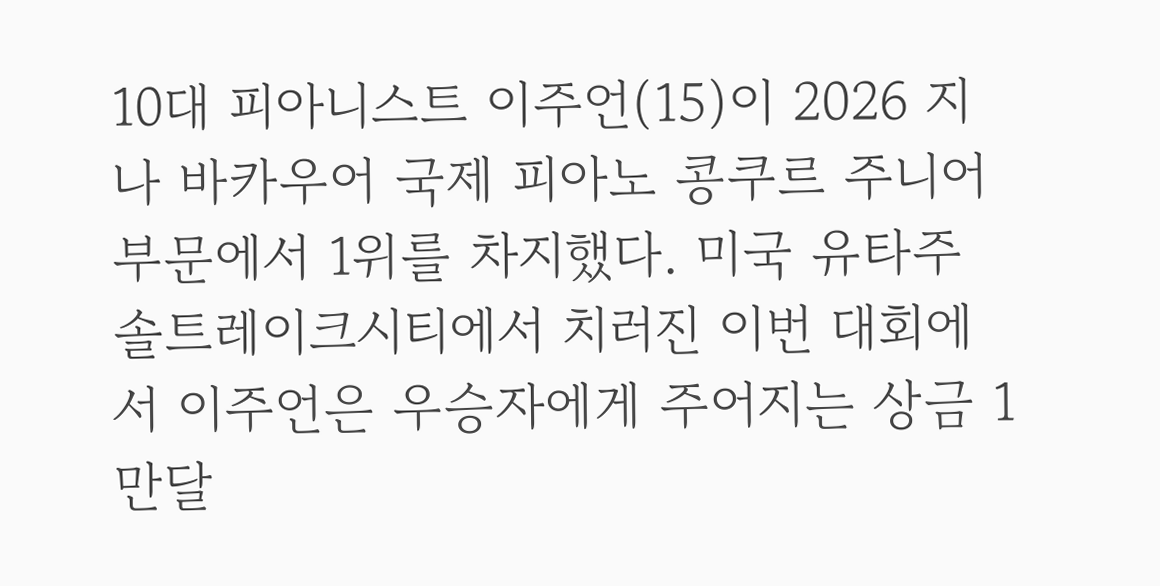10대 피아니스트 이주언(15)이 2026 지나 바카우어 국제 피아노 콩쿠르 주니어 부문에서 1위를 차지했다. 미국 유타주 솔트레이크시티에서 치러진 이번 대회에서 이주언은 우승자에게 주어지는 상금 1만달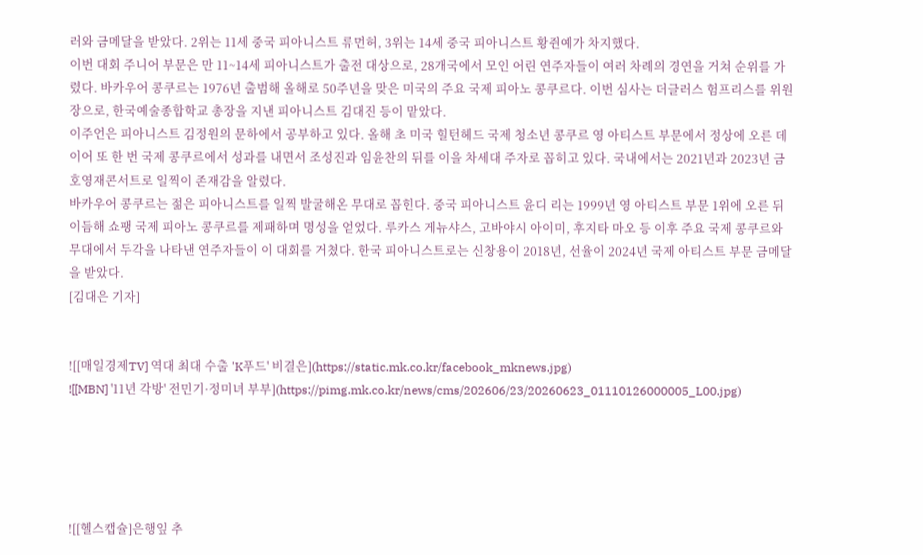러와 금메달을 받았다. 2위는 11세 중국 피아니스트 류먼허, 3위는 14세 중국 피아니스트 황쥔예가 차지했다.
이번 대회 주니어 부문은 만 11~14세 피아니스트가 출전 대상으로, 28개국에서 모인 어린 연주자들이 여러 차례의 경연을 거쳐 순위를 가렸다. 바카우어 콩쿠르는 1976년 출범해 올해로 50주년을 맞은 미국의 주요 국제 피아노 콩쿠르다. 이번 심사는 더글러스 험프리스를 위원장으로, 한국예술종합학교 총장을 지낸 피아니스트 김대진 등이 맡았다.
이주언은 피아니스트 김정원의 문하에서 공부하고 있다. 올해 초 미국 힐턴헤드 국제 청소년 콩쿠르 영 아티스트 부문에서 정상에 오른 데 이어 또 한 번 국제 콩쿠르에서 성과를 내면서 조성진과 임윤찬의 뒤를 이을 차세대 주자로 꼽히고 있다. 국내에서는 2021년과 2023년 금호영재콘서트로 일찍이 존재감을 알렸다.
바카우어 콩쿠르는 젊은 피아니스트를 일찍 발굴해온 무대로 꼽힌다. 중국 피아니스트 윤디 리는 1999년 영 아티스트 부문 1위에 오른 뒤 이듬해 쇼팽 국제 피아노 콩쿠르를 제패하며 명성을 얻었다. 루카스 게뉴샤스, 고바야시 아이미, 후지타 마오 등 이후 주요 국제 콩쿠르와 무대에서 두각을 나타낸 연주자들이 이 대회를 거쳤다. 한국 피아니스트로는 신창용이 2018년, 선율이 2024년 국제 아티스트 부문 금메달을 받았다.
[김대은 기자]


![[매일경제TV] 역대 최대 수출 'K푸드' 비결은](https://static.mk.co.kr/facebook_mknews.jpg)
![[MBN] '11년 각방' 전민기·정미녀 부부](https://pimg.mk.co.kr/news/cms/202606/23/20260623_01110126000005_L00.jpg)





![[헬스캡슐]은행잎 추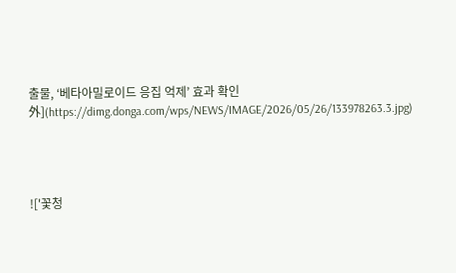출물, ‘베타아밀로이드 응집 억제’ 효과 확인 外](https://dimg.donga.com/wps/NEWS/IMAGE/2026/05/26/133978263.3.jpg)




!['꽃청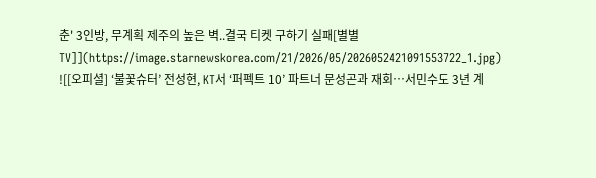춘' 3인방, 무계획 제주의 높은 벽..결국 티켓 구하기 실패[별별TV]](https://image.starnewskorea.com/21/2026/05/2026052421091553722_1.jpg)
![[오피셜] ‘불꽃슈터’ 전성현, KT서 ‘퍼펙트 10’ 파트너 문성곤과 재회…서민수도 3년 계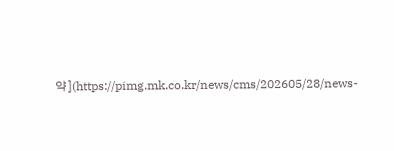약](https://pimg.mk.co.kr/news/cms/202605/28/news-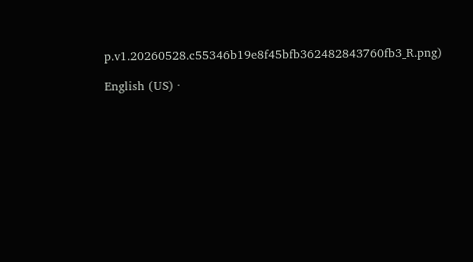p.v1.20260528.c55346b19e8f45bfb362482843760fb3_R.png)

English (US) ·